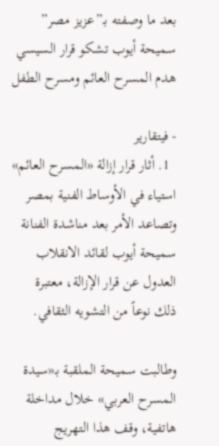بعد ما وصفته بـ”عزيز مصر” سميحة أيوب تشكو قرار السيسي هدم المسرح العائم ومسرح الطفل

- فيتقارير
  1. أثار قرار إزالة «المسرح العائم» استياء في الأوساط الفنية بمصر وتصاعد الأمر بعد مناشدة الفنانة سميحة أيوب لقائد الانقلاب العدول عن قرار الإزالة، معتبرة ذلك نوعاً من التشويه الثقافي.

وطالبت سميحة الملقبة بـ«سيدة المسرح العربي» خلال مداخلة هاتفية، وقف هذا التهريج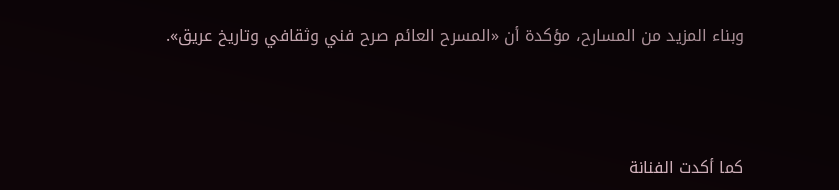وبناء المزيد من المسارح، مؤكدة أن «المسرح العائم صرح فني وثقافي وتاريخ عريق».



كما أكدت الفنانة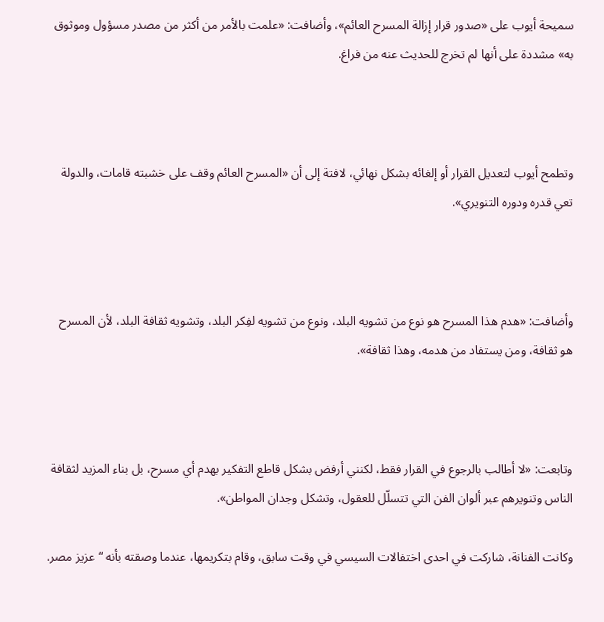سميحة أيوب على «صدور قرار إزالة المسرح العائم»، وأضافت: «علمت بالأمر من أكثر من مصدر مسؤول وموثوق به» مشددة على أنها لم تخرج للحديث عنه من فراغ.



وتطمح أيوب لتعديل القرار أو إلغائه بشكل نهائي، لافتة إلى أن «المسرح العائم وقف على خشبته قامات، والدولة تعي قدره ودوره التنويري».



وأضافت: «هدم هذا المسرح هو نوع من تشويه البلد، ونوع من تشويه لفِكر البلد، وتشويه ثقافة البلد، لأن المسرح هو ثقافة، ومن يستفاد من هدمه، وهذا ثقافة».



وتابعت: «لا أطالب بالرجوع في القرار فقط، لكنني أرفض بشكل قاطع التفكير بهدم أي مسرح، بل بناء المزيد لثقافة الناس وتنويرهم عبر ألوان الفن التي تتسلّل للعقول، وتشكل وجدان المواطن».

وكانت الفنانة، شاركت في احدى اختفالات السيسي في وقت سابق، وقام بتكريمها، عندما وصقته بأنه “عزيز مصر.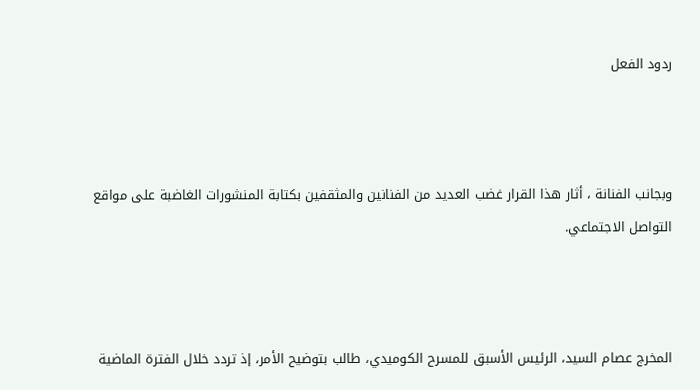ردود الفعل



وبجانب الفنانة ، أثار هذا القرار غضب العديد من الفنانين والمثقفين بكتابة المنشورات الغاضبة على مواقع التواصل الاجتماعي.



المخرج عصام السيد، الرئيس الأسبق للمسرح الكوميدي، طالب بتوضيح الأمر، إذ تردد خلال الفترة الماضية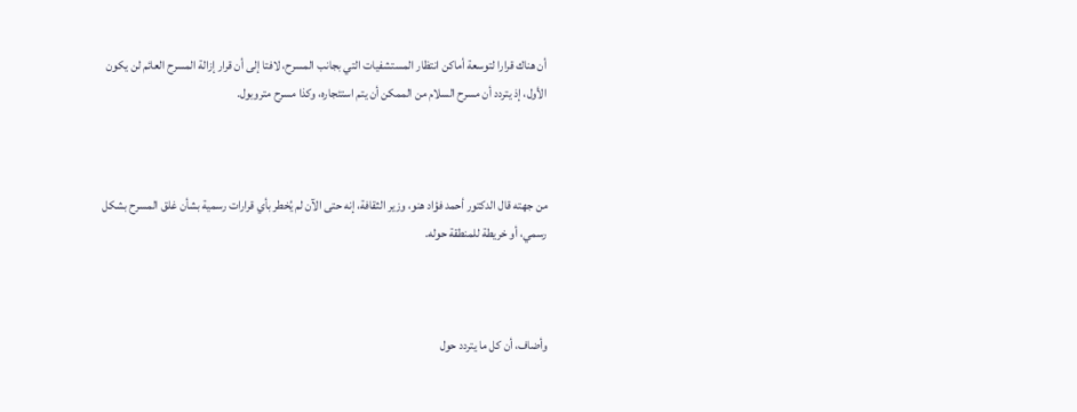أن هناك قرارا لتوسعة أماكن انتظار المستشفيات التي بجانب المسرح، لافتا إلى أن قرار إزالة المسرح العائم لن يكون الأول، إذ يتردد أن مسرح السلام من الممكن أن يتم استئجاره، وكذا مسرح متروبول.



من جهته قال الدكتور أحمد فؤاد هنو، وزير الثقافة، إنه حتى الآن لم يُخطر بأي قرارات رسمية بشأن غلق المسرح بشكل رسمي، أو خريطة للمنطقة حوله.



وأضاف، أن كل ما يتردد حول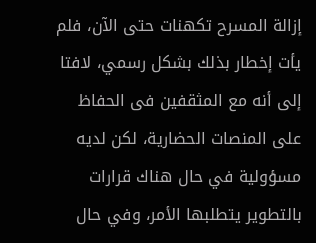إزالة المسرح تكهنات حتى الآن، فلم يأت إخطار بذلك بشكل رسمي، لافتا إلى أنه مع المثقفين فى الحفاظ على المنصات الحضارية، لكن لديه مسؤولية في حال هناك قرارات بالتطوير يتطلبها الأمر، وفي حال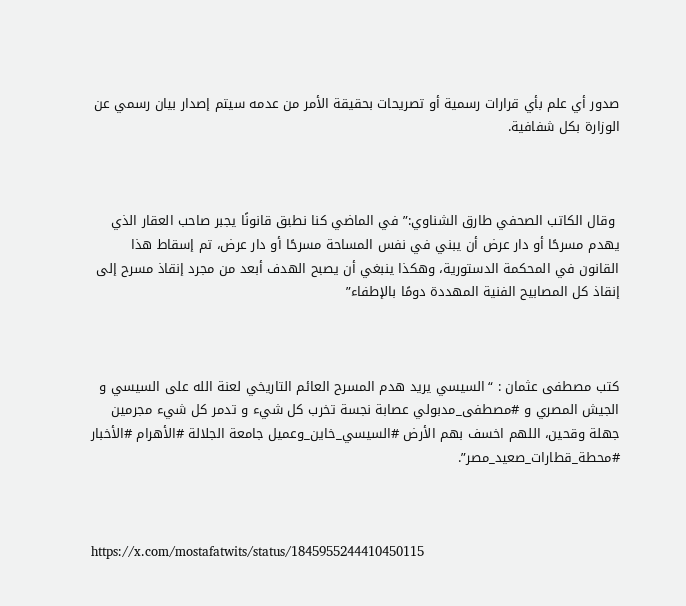صدور أي علم بأي قرارات رسمية أو تصريحات بحقيقة الأمر من عدمه سيتم إصدار بيان رسمي عن الوزارة بكل شفافية.



 وقال الكاتب الصحفي طارق الشناوي:” في الماضي كنا نطبق قانونًا يجبر صاحب العقار الذي يهدم مسرحًا أو دار عرض أن يبني في نفس المساحة مسرحًا أو دار عرض، تم إسقاط هذا القانون في المحكمة الدستورية، وهكذا ينبغي أن يصبح الهدف أبعد من مجرد إنقاذ مسرح إلى إنقاذ كل المصابيح الفنية المهددة دومًا بالإطفاء”



كتب مصطفى عثمان : “السيسي يريد هدم المسرح العائم التاريخي لعنة الله على السيسي و الجيش المصري و #مصطفى_مدبولي عصابة نجسة تخرب كل شيء و تدمر كل شيء مجرمين جهلة وقحين، اللهم اخسف بهم الأرض #السيسي_خاين_وعميل جامعة الجلالة #الأهرام #الأخبار #محطة_قطارات_صعيد_مصر”.



https://x.com/mostafatwits/status/1845955244410450115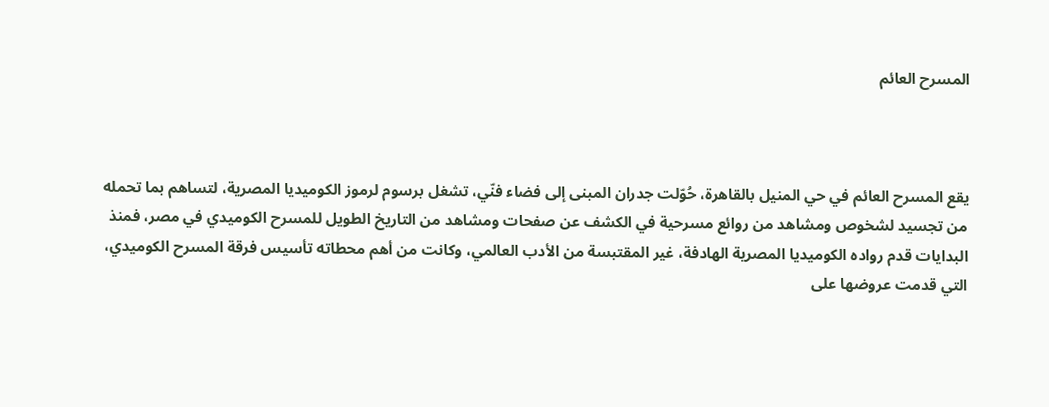المسرح العائم



يقع المسرح العائم في حي المنيل بالقاهرة، حُوّلت جدران المبنى إلى فضاء فنّي، تشغل برسوم لرموز الكوميديا المصرية، لتساهم بما تحمله من تجسيد لشخوص ومشاهد من روائع مسرحية في الكشف عن صفحات ومشاهد من التاريخ الطويل للمسرح الكوميدي في مصر، فمنذ البدايات قدم رواده الكوميديا المصرية الهادفة، غير المقتبسة من الأدب العالمي، وكانت من أهم محطاته تأسيس فرقة المسرح الكوميدي، التي قدمت عروضها على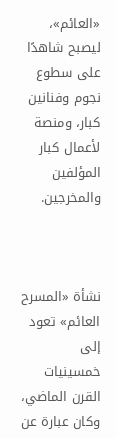«العائم»، ليصبح شاهدًا على سطوع نجوم وفنانين كبار، ومنصة لأعمال كبار المؤلفين والمخرجين.



نشأة «المسرح العائم» تعود إلى خمسينيات القرن الماضي، وكان عبارة عن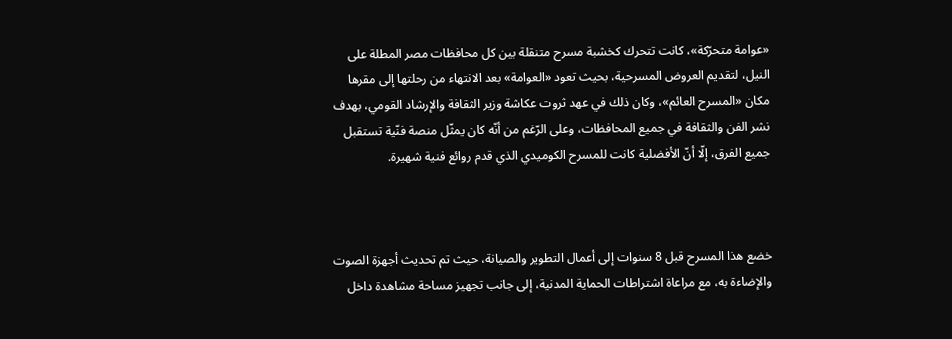«عوامة متحرّكة»، كانت تتحرك كخشبة مسرح متنقلة بين كل محافظات مصر المطلة على النيل، لتقديم العروض المسرحية، بحيث تعود «العوامة» بعد الانتهاء من رحلتها إلى مقرها مكان «المسرح العائم»، وكان ذلك في عهد ثروت عكاشة وزير الثقافة والإرشاد القومي، بهدف نشر الفن والثقافة في جميع المحافظات، وعلى الرّغم من أنّه كان يمثّل منصة فنّية تستقبل جميع الفرق، إلّا أنّ الأفضلية كانت للمسرح الكوميدي الذي قدم روائع فنية شهيرة.



خضع هذا المسرح قبل 8 سنوات إلى أعمال التطوير والصيانة، حيث تم تحديث أجهزة الصوت والإضاءة به، مع مراعاة اشتراطات الحماية المدنية، إلى جانب تجهيز مساحة مشاهدة داخل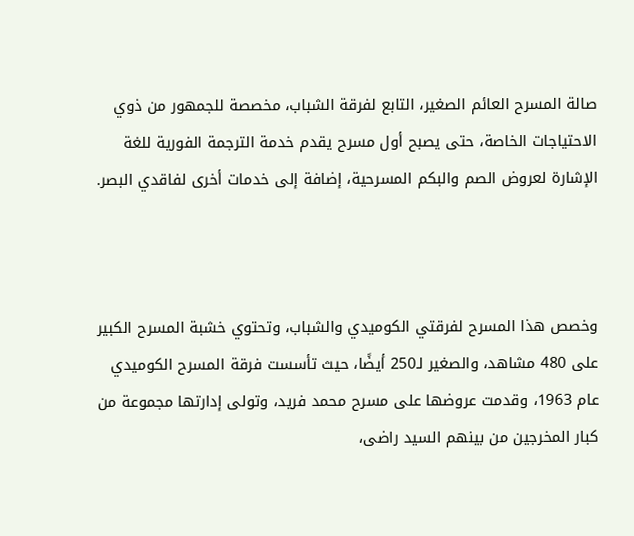صالة المسرح العائم الصغير، التابع لفرقة الشباب، مخصصة للجمهور من ذوي الاحتياجات الخاصة، حتى يصبح أول مسرح يقدم خدمة الترجمة الفورية للغة الإشارة لعروض الصم والبكم المسرحية، إضافة إلى خدمات أخرى لفاقدي البصر.



وخصص هذا المسرح لفرقتي الكوميدي والشباب، وتحتوي خشبة المسرح الكبير على 480 مشاهد، والصغير لـ250 أيضًا، حيث تأسست فرقة المسرح الكوميدي عام 1963، وقدمت عروضها على مسرح محمد فريد، وتولى إدارتها مجموعة من كبار المخرجين من بينهم السيد راضى،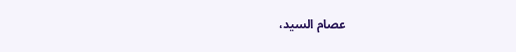عصام السيد،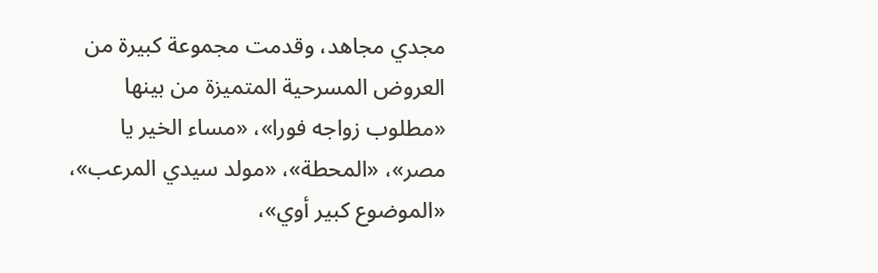مجدي مجاهد، وقدمت مجموعة كبيرة من العروض المسرحية المتميزة من بينها «مطلوب زواجه فورا»، «مساء الخير يا مصر»، «المحطة»، «مولد سيدي المرعب»، «الموضوع كبير أوي»،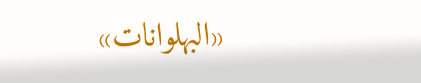«البهلوانات»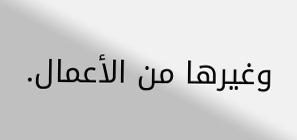وغيرها من الأعمال.